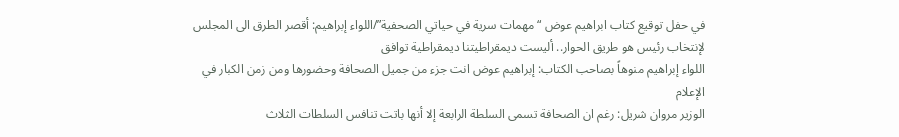في حفل توقيع كتاب ابراهيم عوض “مهمات سرية في حياتي الصحفية”/اللواء إبراهيم: أقصر الطرق الى المجلس لإنتخاب رئيس هو طريق الحوار.. أليست ديمقراطيتنا ديمقراطية توافق
اللواء إبراهيم منوهاً بصاحب الكتاب: إبراهيم عوض انت جزء من جميل الصحافة وحضورها ومن زمن الكبار في الإعلام
الوزير مروان شريل: رغم ان الصحافة تسمى السلطة الرابعة إلا أنها باتت تنافس السلطات الثلاث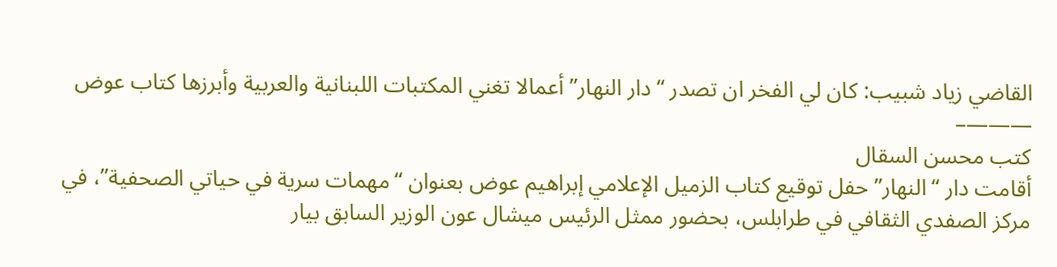القاضي زياد شبيب: كان لي الفخر ان تصدر “دار النهار” أعمالا تغني المكتبات اللبنانية والعربية وأبرزها كتاب عوض
———–
كتب محسن السقال
أقامت دار “النهار” حفل توقيع كتاب الزميل الإعلامي إبراهيم عوض بعنوان “مهمات سرية في حياتي الصحفية”، في مركز الصفدي الثقافي في طرابلس، بحضور ممثل الرئيس ميشال عون الوزير السابق بيار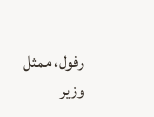رفول، ممثل وزير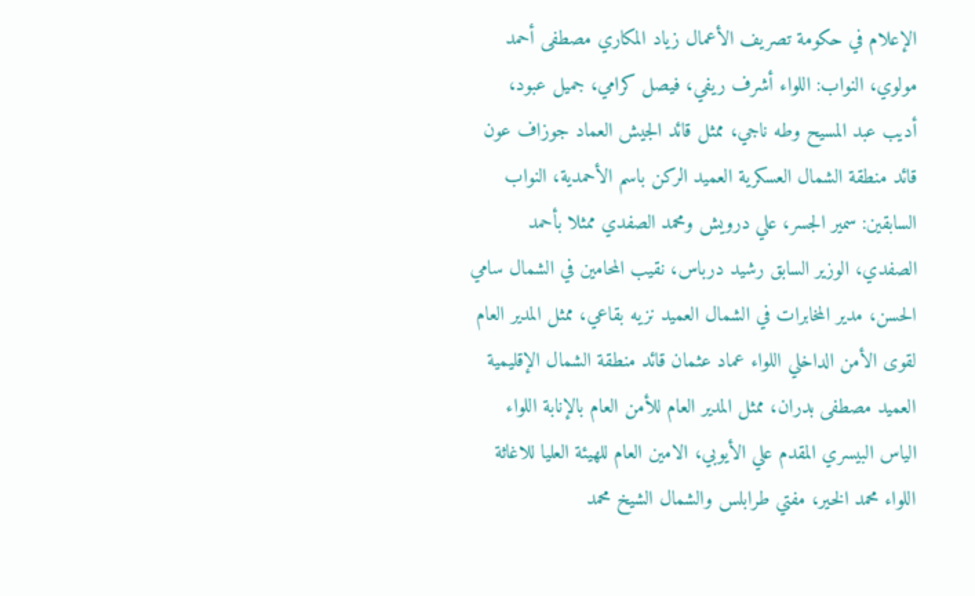الإعلام في حكومة تصريف الأعمال زياد المكاري مصطفى أحمد مولوي، النواب: اللواء أشرف ريفي، فيصل كرامي، جميل عبود، أديب عبد المسيح وطه ناجي، ممثل قائد الجيش العماد جوزاف عون قائد منطقة الشمال العسكرية العميد الركن باسم الأحمدية، النواب السابقين: سمير الجسر، علي درويش ومحمد الصفدي ممثلا بأحمد الصفدي، الوزير السابق رشيد درباس، نقيب المحامين في الشمال سامي الحسن، مدير المخابرات في الشمال العميد نزيه بقاعي، ممثل المدير العام لقوى الأمن الداخلي اللواء عماد عثمان قائد منطقة الشمال الإقليمية العميد مصطفى بدران، ممثل المدير العام للأمن العام بالإنابة اللواء الياس البيسري المقدم علي الأيوبي، الامين العام للهيئة العليا للاغاثة اللواء محمد الخير، مفتي طرابلس والشمال الشيخ محمد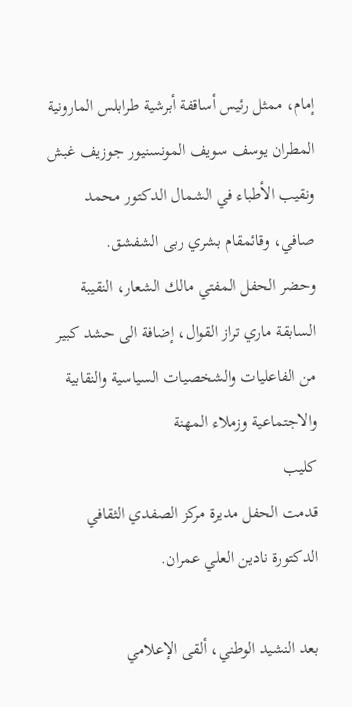إمام، ممثل رئيس أساقفة أبرشية طرابلس المارونية المطران يوسف سويف المونسنيور جوزيف غبش ونقيب الأطباء في الشمال الدكتور محمد صافي، وقائمقام بشري ربى الشفشق.
وحضر الحفل المفتي مالك الشعار، النقيبة السابقة ماري تراز القوال، إضافة الى حشد كبير من الفاعليات والشخصيات السياسية والنقابية والاجتماعية وزملاء المهنة
كليب
قدمت الحفل مديرة مركز الصفدي الثقافي الدكتورة نادين العلي عمران.

بعد النشيد الوطني، ألقى الإعلامي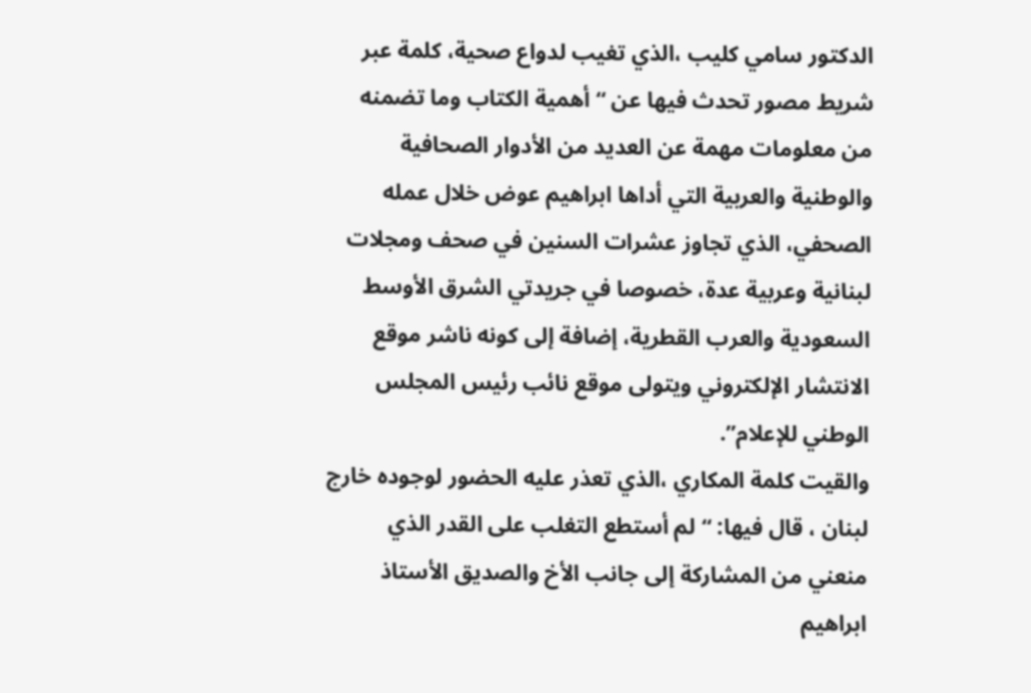الدكتور سامي كليب ،الذي تغيب لدواع صحية، كلمة عبر شريط مصور تحدث فيها عن “أهمية الكتاب وما تضمنه من معلومات مهمة عن العديد من الأدوار الصحافية والوطنية والعربية التي أداها ابراهيم عوض خلال عمله الصحفي، الذي تجاوز عشرات السنين في صحف ومجلات لبنانية وعربية عدة، خصوصا في جريدتي الشرق الأوسط السعودية والعرب القطرية، إضافة إلى كونه ناشر موقع الانتشار الإلكتروني ويتولى موقع نائب رئيس المجلس الوطني للإعلام”.
والقيت كلمة المكاري ،الذي تعذر عليه الحضور لوجوده خارج لبنان ، قال فيها: “لم أستطع التغلب على القدر الذي منعني من المشاركة إلى جانب الأخ والصديق الأستاذ ابراهيم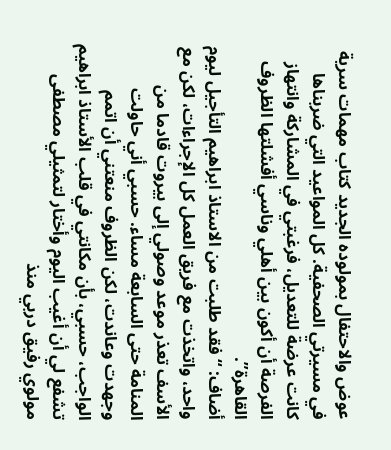عوض والاحتفال بمولوده الجديد كتاب مهمات سرية في مسيرتي الصحفية. كل المواعيد التي ضربناها كانت عرضة للتعديل، فرغبتي في المشاركة وانتهاز الفرصة أن أكون بين أهلي وناسي أفشلتها الظروف القاهرة”.
أضاف: “فقد طلبت من الاستاذ ابراهيم التأجيل ليوم واحد، واتخذت مع فريق العمل كل الإجراءات، لكن مع الأسف تعذر موعد وصولي إلى بيروت قادما من المنامة حتى السابعة مساء. حسبي أني حاولت وجهدت وعاندت، لكن الظروف منعتني أن اتمم الواجب، حسبي، بأن مكانتي في قلب الأستاذ ابراهيم تشفع لي أن أغيب اليوم وأختار لتمثيلي مصطفى مولوي رفيق دربي منذ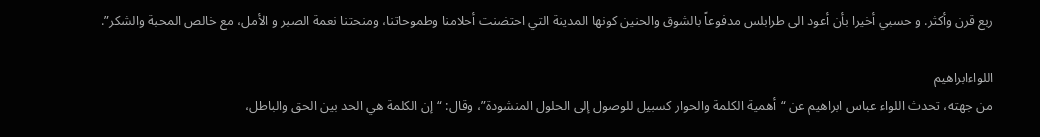ربع قرن وأكثر. و حسبي أخيرا بأن أعود الى طرابلس مدفوعاً بالشوق والحنين كونها المدينة التي احتضنت أحلامنا وطموحاتنا، ومنحتنا نعمة الصبر و الأمل، مع خالص المحبة والشكر”.

اللواءابراهيم
من جهته، تحدث اللواء عباس ابراهيم عن “أهمية الكلمة والحوار كسبيل للوصول إلى الحلول المنشودة”، وقال: “إن الكلمة هي الحد بين الحق والباطل،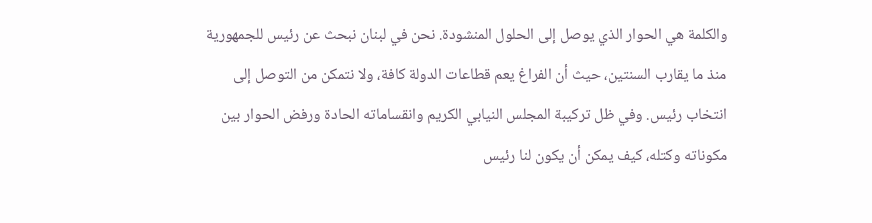والكلمة هي الحوار الذي يوصل إلى الحلول المنشودة. نحن في لبنان نبحث عن رئيس للجمهورية منذ ما يقارب السنتين، حيث أن الفراغ يعم قطاعات الدولة كافة، ولا نتمكن من التوصل إلى انتخاب رئيس. وفي ظل تركيبة المجلس النيابي الكريم وانقساماته الحادة ورفض الحوار بين مكوناته وكتله، كيف يمكن أن يكون لنا رئيس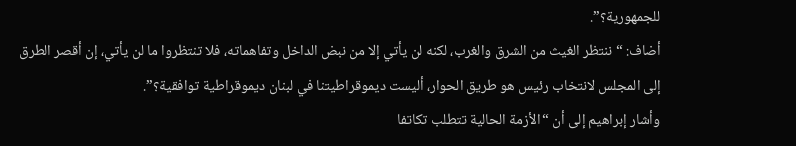للجمهورية؟”.
أضاف: “ننتظر الغيث من الشرق والغرب، لكنه لن يأتي إلا من نبض الداخل وتفاهماته، فلا تنتظروا ما لن يأتي، إن أقصر الطرق إلى المجلس لانتخاب رئيس هو طريق الحوار، أليست ديموقراطيتنا في لبنان ديموقراطية توافقية؟”.
وأشار إبراهيم إلى أن “الأزمة الحالية تتطلب تكاتفا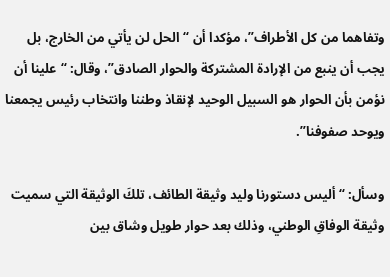وتفاهما من كل الأطراف”، مؤكدا أن “الحل لن يأتي من الخارج، بل يجب أن ينبع من الإرادة المشتركة والحوار الصادق”، وقال: “علينا أن نؤمن بأن الحوار هو السبيل الوحيد لإنقاذ وطننا وانتخاب رئيس يجمعنا ويوحد صفوفنا”.

وسأل: “أليس دستورنا وليد وثيقة الطائف، تلكَ الوثيقة التي سميت وثيقة الوفاقِ الوطني، وذلك بعد حوار طويل وشاق بين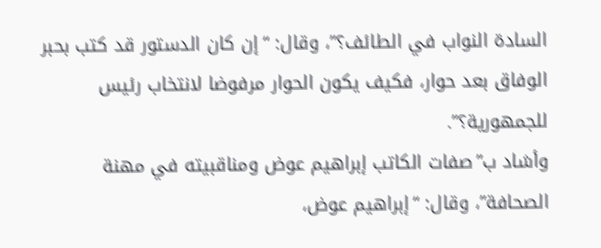السادة النواب في الطائف؟”، وقال: “إن كان الدستور قد كتب بحبر الوفاق بعد حوار، فكيف يكون الحوار مرفوضا لانتخاب رئيس للجمهورية؟”.
وأشاد ب”صفات الكاتب إبراهيم عوض ومناقبيته في مهنة الصحافة”، وقال: “إبراهيم عوض،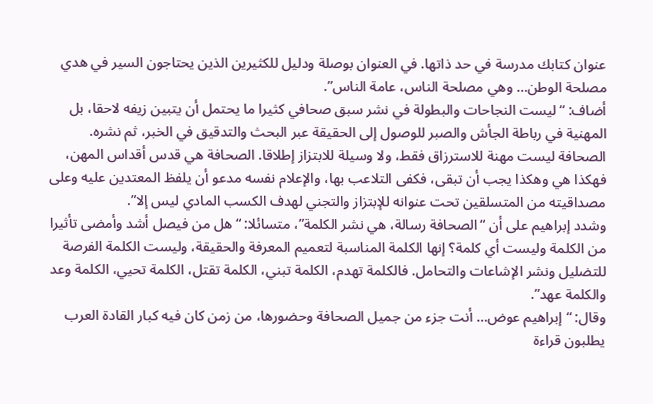عنوان كتابك مدرسة في حد ذاتها. في العنوان بوصلة ودليل للكثيرين الذين يحتاجون السير في هدي مصلحة الوطن… وهي مصلحة الناس، عامة الناس”.
أضاف: “ليست النجاحات والبطولة في نشر سبق صحافي كثيرا ما يحتمل أن يتبين زيفه لاحقا، بل المهنية في رباطة الجأش والصبر للوصول إلى الحقيقة عبر البحث والتدقيق في الخبر، ثم نشره. الصحافة ليست مهنة للاسترزاق فقط، ولا وسيلة للابتزاز إطلاقا. الصحافة هي قدس أقداس المهن، فهكذا هي وهكذا يجب أن تبقى، فكفى التلاعب بها، والإعلام نفسه مدعو أن يلفظ المعتدين عليه وعلى مصداقيته من المتسلقين تحت عنوانه للإبتزاز والتجني لهدف الكسب المادي ليس إلا”.
وشدد إبراهيم على أن “الصحافة رسالة، هي نشر الكلمة”، متسائلا: “هل من فيصل أشد وأمضى تأثيرا من الكلمة وليست أي كلمة؟ إنها الكلمة المناسبة لتعميم المعرفة والحقيقة، وليست الكلمة الفرصة للتضليل ونشر الإشاعات والتحامل. فالكلمة تهدم، الكلمة تبني، الكلمة تقتل، الكلمة تحيي، الكلمة وعد والكلمة عهد”.
وقال: “إبراهيم عوض… أنت جزء من جميل الصحافة وحضورها، من زمن كان فيه كبار القادة العرب يطلبون قراءة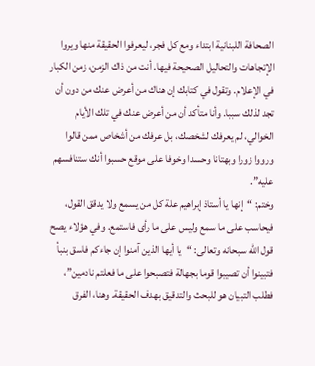الصحافة اللبنانية ابتداء ومع كل فجر، ليعرفوا الحقيقة منها ويروا الإتجاهات والتحاليل الصحيحة فيها. أنت من ذاك الزمن، زمن الكبار في الإعلام. وتقول في كتابك إن هناك من أعرض عنك من دون أن تجد لذلك سببا. وأنا متأكد أن من أعرض عنك في تلك الأيام الخوالي، لم يعرفك لشخصك، بل عرفك من أشخاص ممن قالوا ورووا زورا وبهتانا وحسدا وخوفا على موقع حسبوا أنك ستنافسهم عليه”.
وختم: “إنها يا أستاذ إبراهيم علة كل من يسمع ولا يدقق القول، فيحاسب على ما سمع وليس على ما رأى فاستمع. وفي هؤلاء يصح قول الله سبحانه وتعالى: “يا أيها الذين آمنوا إن جاءكم فاسق بنبأ فتبينوا أن تصيبوا قوما بجهالة فتصبحوا على ما فعلتم نادمين”، فطلب التبيان هو للبحث والتدقيق بهدف الحقيقة. وهنا، الفرق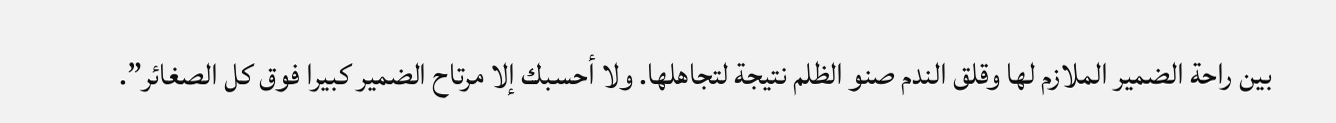بين راحة الضمير الملازم لها وقلق الندم صنو الظلم نتيجة لتجاهلها. ولا أحسبك إلا مرتاح الضمير كبيرا فوق كل الصغائر”.